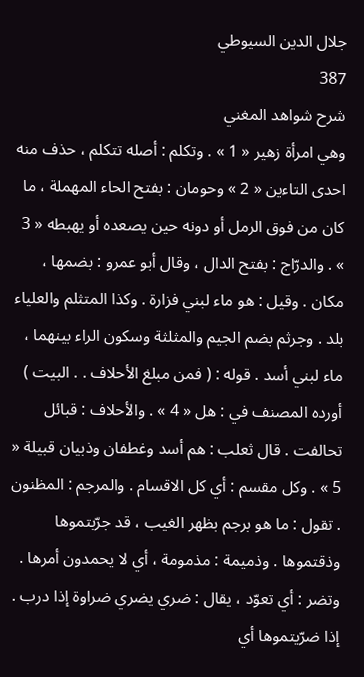جلال الدين السيوطي
387
شرح شواهد المغني
وهي امرأة زهير « 1 » . وتكلم : أصله تتكلم ، حذف منه احدى التاءين « 2 » وحومان : بفتح الحاء المهملة ، ما كان من فوق الرمل أو دونه حين يصعده أو يهبطه « 3 » . والدرّاج : بفتح الدال ، وقال أبو عمرو : بضمها ، مكان . وقيل : هو ماء لبني فزارة . وكذا المتثلم والعلياء بلد . وجرثم بضم الجيم والمثلثة وسكون الراء بينهما ، ماء لبني أسد . قوله : ( فمن مبلغ الأحلاف . . البيت ) أورده المصنف في : هل « 4 » . والأحلاف : قبائل تحالفت . قال ثعلب : هم أسد وغطفان وذبيان قبيلة « 5 » . وكل مقسم : أي كل الاقسام . والمرجم : المظنون . تقول : ما هو برجم بظهر الغيب ، قد جرّبتموها وذقتموها . وذميمة : مذمومة ، أي لا يحمدون أمرها . وتضر : أي تعوّد ، يقال : ضري يضري ضراوة إذا درب . إذا ضرّيتموها أي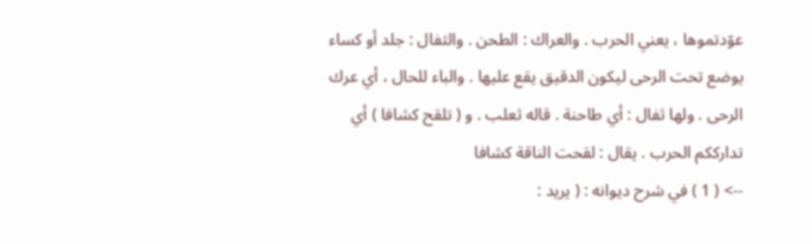عوّدتموها ، يعني الحرب . والعراك : الطحن . والثفال : جلد أو كساء يوضع تحت الرحى ليكون الدقيق يقع عليها . والباء للحال ، أي عرك الرحى . ولها ثفال : أي طاحنة . قاله ثعلب . و ( تلقح كشافا ) أي تدارككم الحرب . يقال : لقحت الناقة كشافا
--> ( 1 ) في شرح ديوانه : ( يريد :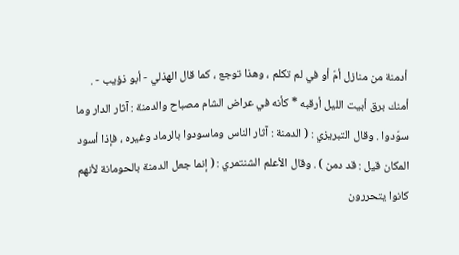أدمنة من منازل أمّ أو في لم تكلم ، وهذا توجع ، كما قال الهذلي - أبو ذؤيب - . أمنك برق أبيت الليل أرقبه * كأنه في عراض الشام مصباح والدمنة : آثار الدار وما سوّدوا . وقال التبريزي : ( الدمنة : آثار الناس وماسودوا بالرماد وغيره ، فإذا أسود المكان قيل : قد دمن ) . وقال الأعلم الشنتمري : ( إنما جعل الدمنة بالحومانة لأنهم كانوا يتحررون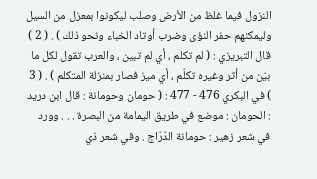النزول فيما غلظ من الأرض وصلب ليكونوا بمعزل من السيل وليمكنهم حفر النؤى وضرب أوتاد الخباء ونحو ذلك ) . ( 2 ) قال التبريزي : ( لم تكلم ، أي لم تبين ، والعرب تقول لكل ما بيّن من أثر وغيره تكلّم ، أي ميز فصار بمنزلة المتكلم ) . ( 3 ) في البكري 476 - 477 : ( حومان وحومانة : قال ابن دريد : الحومان : موضع في طريق اليمامة من البصرة . . . وورد في شعر زهير : حومانة الدّرّاج . وفي شعر ذي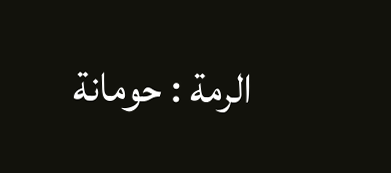الرمة : حومانة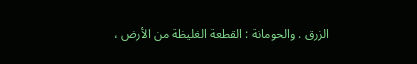الزرق . والحومانة : القطعة الغليظة من الأرض ،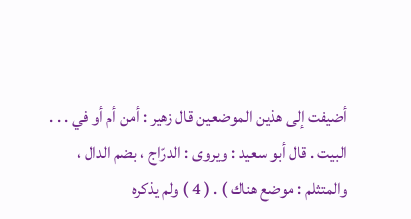أضيفت إلى هذين الموضعين قال زهير : أمن أم أو في . . . البيت . قال أبو سعيد : ويروى : الدرّاج ، بضم الدال ، والمتثلم : موضع هناك ) . ( 4 ) ولم يذكره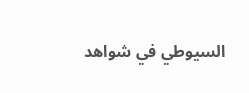السيوطي في شواهد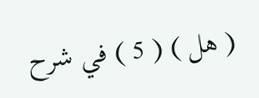( هل ) ( 5 ) في شرح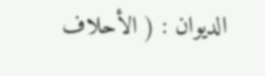الديوان : ( الأحلاف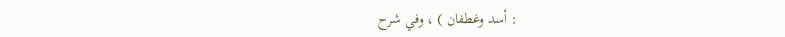: أسد وغطفان ) ، وفي شرح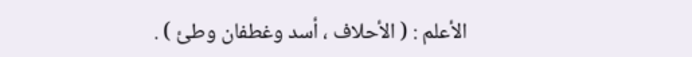الأعلم : ( الأحلاف ، أسد وغطفان وطئ ) .